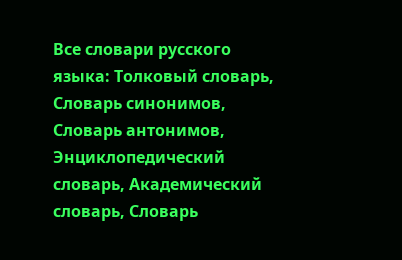Все словари русского языка: Толковый словарь, Словарь синонимов, Словарь антонимов, Энциклопедический словарь, Академический словарь, Словарь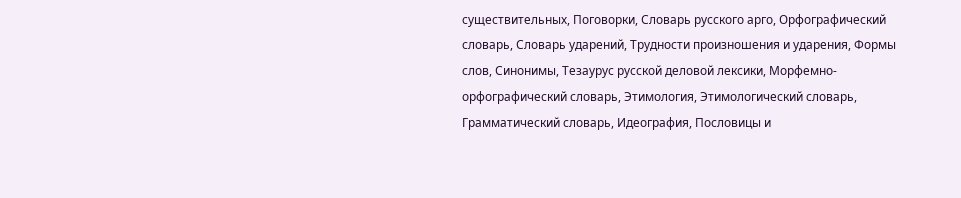существительных, Поговорки, Словарь русского арго, Орфографический словарь, Словарь ударений, Трудности произношения и ударения, Формы слов, Синонимы, Тезаурус русской деловой лексики, Морфемно-орфографический словарь, Этимология, Этимологический словарь, Грамматический словарь, Идеография, Пословицы и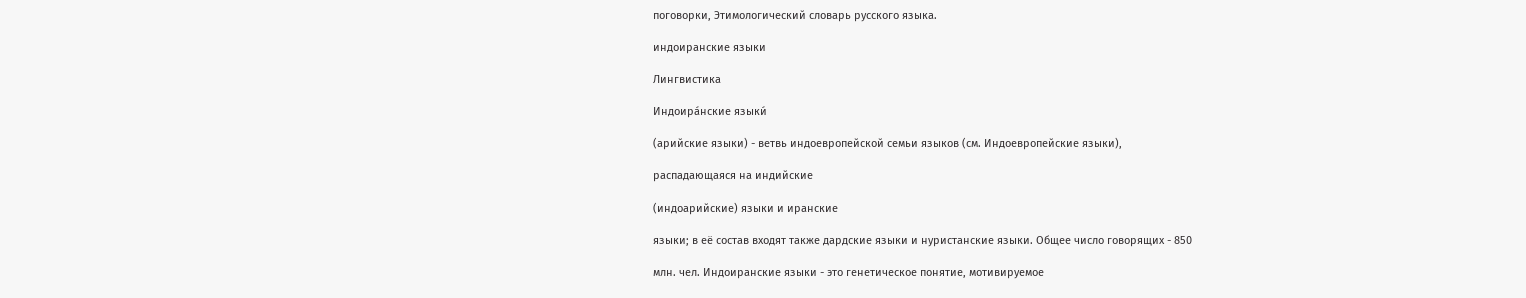поговорки, Этимологический словарь русского языка.

индоиранские языки

Лингвистика

Индоира́нские языки́

(арийские языки) - ветвь индоевропейской семьи языков (см. Индоевропейские языки),

распадающаяся на индийские

(индоарийские) языки и иранские

языки; в её состав входят также дардские языки и нуристанские языки. Общее число говорящих - 850

млн. чел. Индоиранские языки - это генетическое понятие, мотивируемое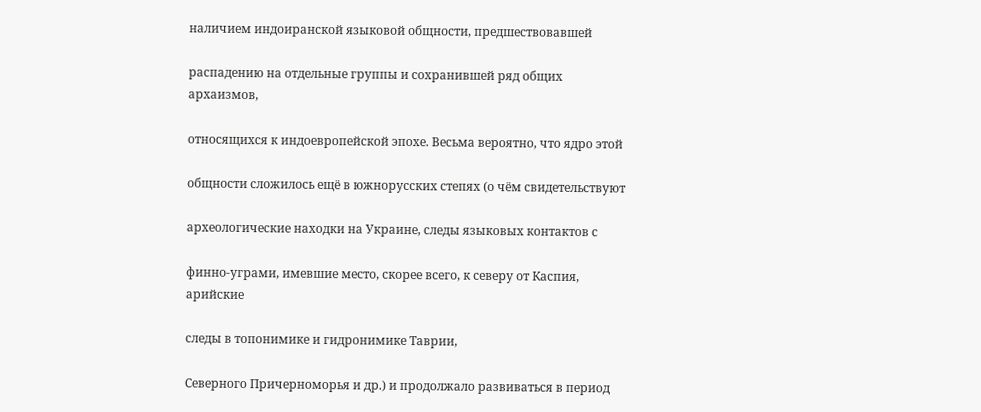наличием индоиранской языковой общности, предшествовавшей

распадению на отдельные группы и сохранившей ряд общих архаизмов,

относящихся к индоевропейской эпохе. Весьма вероятно, что ядро этой

общности сложилось ещё в южнорусских степях (о чём свидетельствуют

археологические находки на Украине, следы языковых контактов с

финно-уграми, имевшие место, скорее всего, к северу от Каспия, арийские

следы в топонимике и гидронимике Таврии,

Северного Причерноморья и др.) и продолжало развиваться в период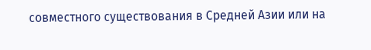совместного существования в Средней Азии или на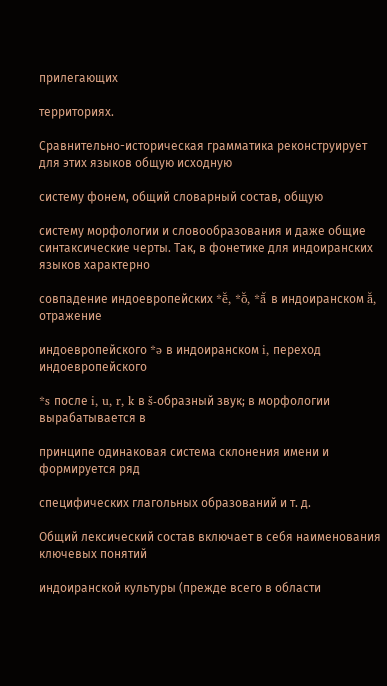прилегающих

территориях.

Сравнительно-историческая грамматика реконструирует для этих языков общую исходную

систему фонем, общий словарный состав, общую

систему морфологии и словообразования и даже общие синтаксические черты. Так, в фонетике для индоиранских языков характерно

совпадение индоевропейских *ē̆, *ō̆, *ā̆ в индоиранском ā̆, отражение

индоевропейского *ə в индоиранском i, переход индоевропейского

*s после i, u, r, k в š-образный звук; в морфологии вырабатывается в

принципе одинаковая система склонения имени и формируется ряд

специфических глагольных образований и т. д.

Общий лексический состав включает в себя наименования ключевых понятий

индоиранской культуры (прежде всего в области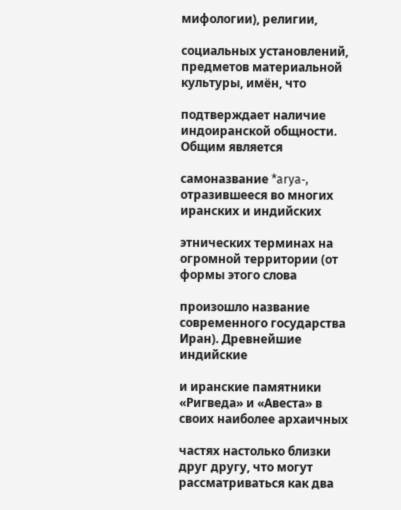мифологии), религии,

социальных установлений, предметов материальной культуры, имён, что

подтверждает наличие индоиранской общности. Общим является

самоназвание *arya‑, отразившееся во многих иранских и индийских

этнических терминах на огромной территории (от формы этого слова

произошло название современного государства Иран). Древнейшие индийские

и иранские памятники «Ригведа» и «Авеста» в своих наиболее архаичных

частях настолько близки друг другу, что могут рассматриваться как два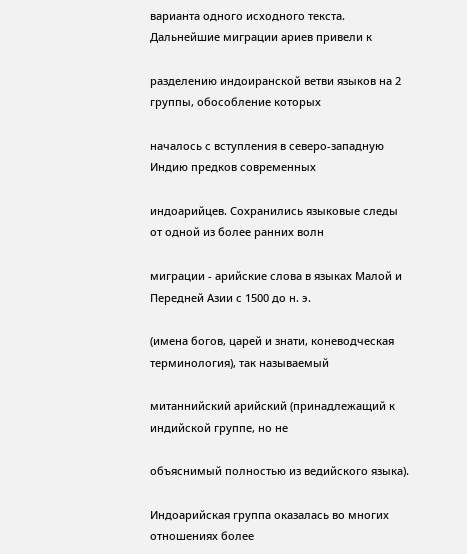варианта одного исходного текста. Дальнейшие миграции ариев привели к

разделению индоиранской ветви языков на 2 группы, обособление которых

началось с вступления в северо-западную Индию предков современных

индоарийцев. Сохранились языковые следы от одной из более ранних волн

миграции - арийские слова в языках Малой и Передней Азии с 1500 до н. э.

(имена богов, царей и знати, коневодческая терминология), так называемый

митаннийский арийский (принадлежащий к индийской группе, но не

объяснимый полностью из ведийского языка).

Индоарийская группа оказалась во многих отношениях более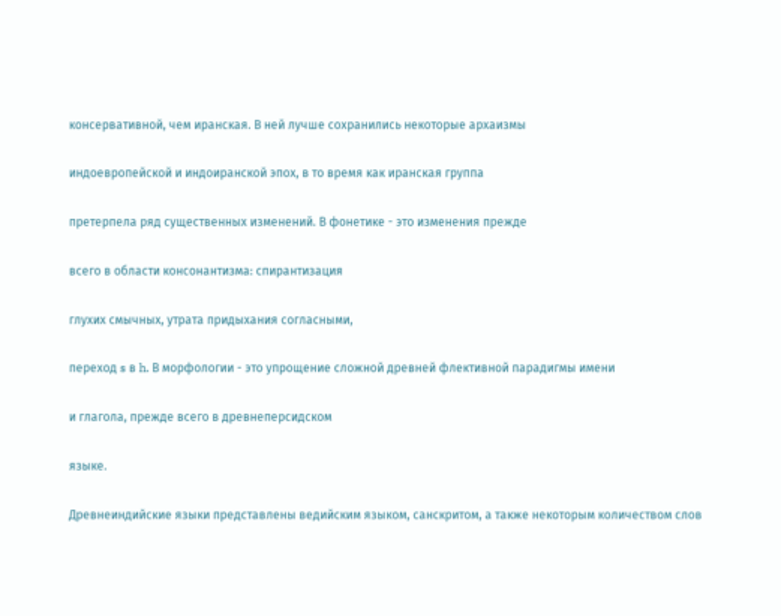консервативной, чем иранская. В ней лучше сохранились некоторые архаизмы

индоевропейской и индоиранской эпох, в то время как иранская группа

претерпела ряд существенных изменений. В фонетике - это изменения прежде

всего в области консонантизма: спирантизация

глухих смычных, утрата придыхания согласными,

переход s в h. В морфологии - это упрощение сложной древней флективной парадигмы имени

и глагола, прежде всего в древнеперсидском

языке.

Древнеиндийские языки представлены ведийским языком, санскритом, а также некоторым количеством слов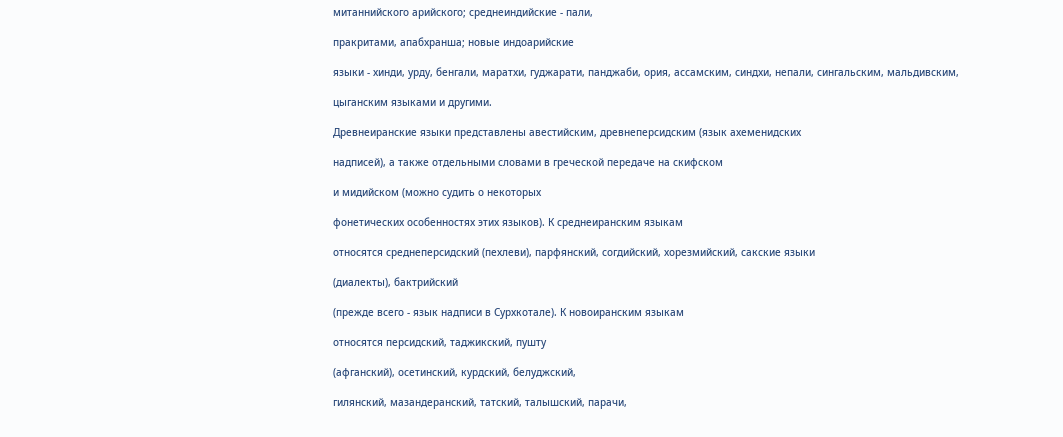митаннийского арийского; среднеиндийские - пали,

пракритами, апабхранша; новые индоарийские

языки - хинди, урду, бенгали, маратхи, гуджарати, панджаби, ория, ассамским, синдхи, непали, сингальским, мальдивским,

цыганским языками и другими.

Древнеиранские языки представлены авестийским, древнеперсидским (язык ахеменидских

надписей), а также отдельными словами в греческой передаче на скифском

и мидийском (можно судить о некоторых

фонетических особенностях этих языков). К среднеиранским языкам

относятся среднеперсидский (пехлеви), парфянский, согдийский, хорезмийский, сакские языки

(диалекты), бактрийский

(прежде всего - язык надписи в Сурхкотале). К новоиранским языкам

относятся персидский, таджикский, пушту

(афганский), осетинский, курдский, белуджский,

гилянский, мазандеранский, татский, талышский, парачи,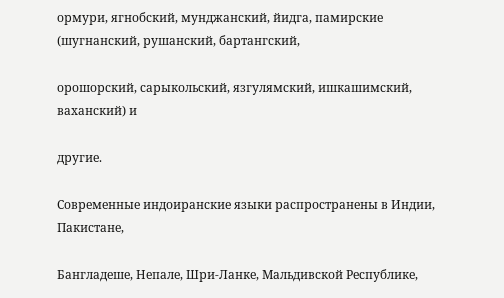ормури, ягнобский, мунджанский, йидга, памирские (шугнанский, рушанский, бартангский,

орошорский, сарыкольский, язгулямский, ишкашимский, ваханский) и

другие.

Современные индоиранские языки распространены в Индии, Пакистане,

Бангладеше, Непале, Шри-Ланке, Мальдивской Республике,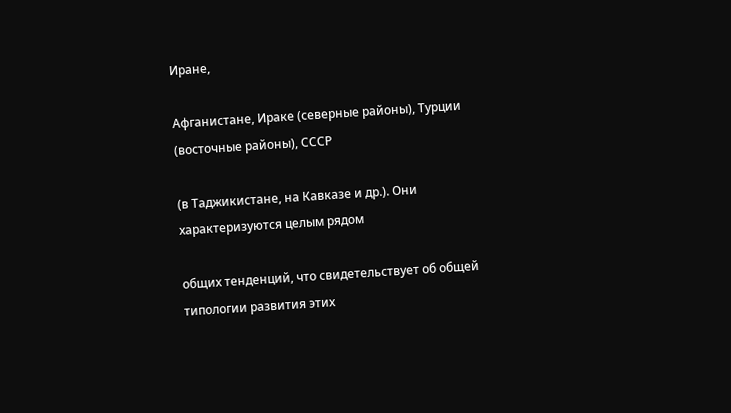Иране,

Афганистане, Ираке (северные районы), Турции (восточные районы), СССР

(в Таджикистане, на Кавказе и др.). Они характеризуются целым рядом

общих тенденций, что свидетельствует об общей типологии развития этих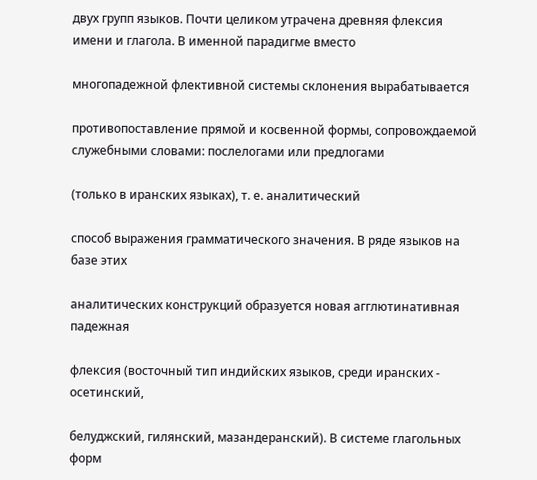двух групп языков. Почти целиком утрачена древняя флексия имени и глагола. В именной парадигме вместо

многопадежной флективной системы склонения вырабатывается

противопоставление прямой и косвенной формы, сопровождаемой служебными словами: послелогами или предлогами

(только в иранских языках), т. е. аналитический

способ выражения грамматического значения. В ряде языков на базе этих

аналитических конструкций образуется новая агглютинативная падежная

флексия (восточный тип индийских языков, среди иранских - осетинский,

белуджский, гилянский, мазандеранский). В системе глагольных форм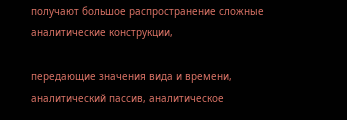получают большое распространение сложные аналитические конструкции,

передающие значения вида и времени, аналитический пассив, аналитическое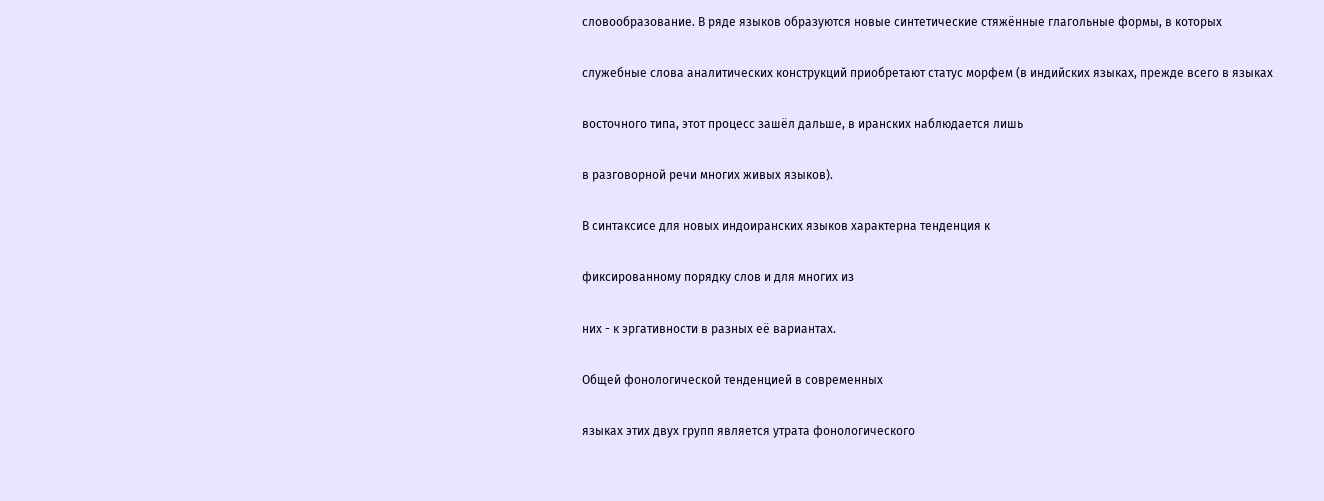словообразование. В ряде языков образуются новые синтетические стяжённые глагольные формы, в которых

служебные слова аналитических конструкций приобретают статус морфем (в индийских языках, прежде всего в языках

восточного типа, этот процесс зашёл дальше, в иранских наблюдается лишь

в разговорной речи многих живых языков).

В синтаксисе для новых индоиранских языков характерна тенденция к

фиксированному порядку слов и для многих из

них - к эргативности в разных её вариантах.

Общей фонологической тенденцией в современных

языках этих двух групп является утрата фонологического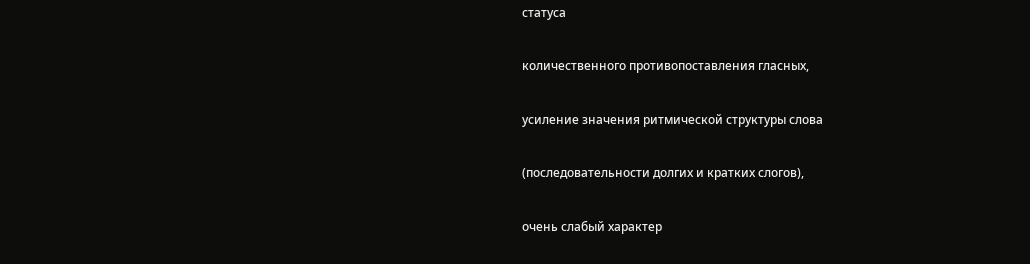статуса

количественного противопоставления гласных,

усиление значения ритмической структуры слова

(последовательности долгих и кратких слогов),

очень слабый характер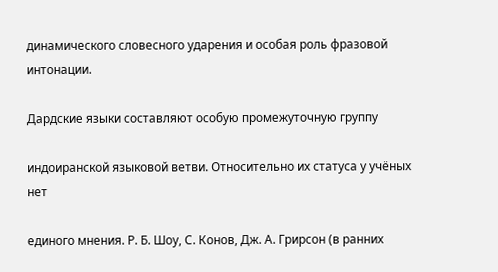динамического словесного ударения и особая роль фразовой интонации.

Дардские языки составляют особую промежуточную группу

индоиранской языковой ветви. Относительно их статуса у учёных нет

единого мнения. Р. Б. Шоу, С. Конов, Дж. А. Грирсон (в ранних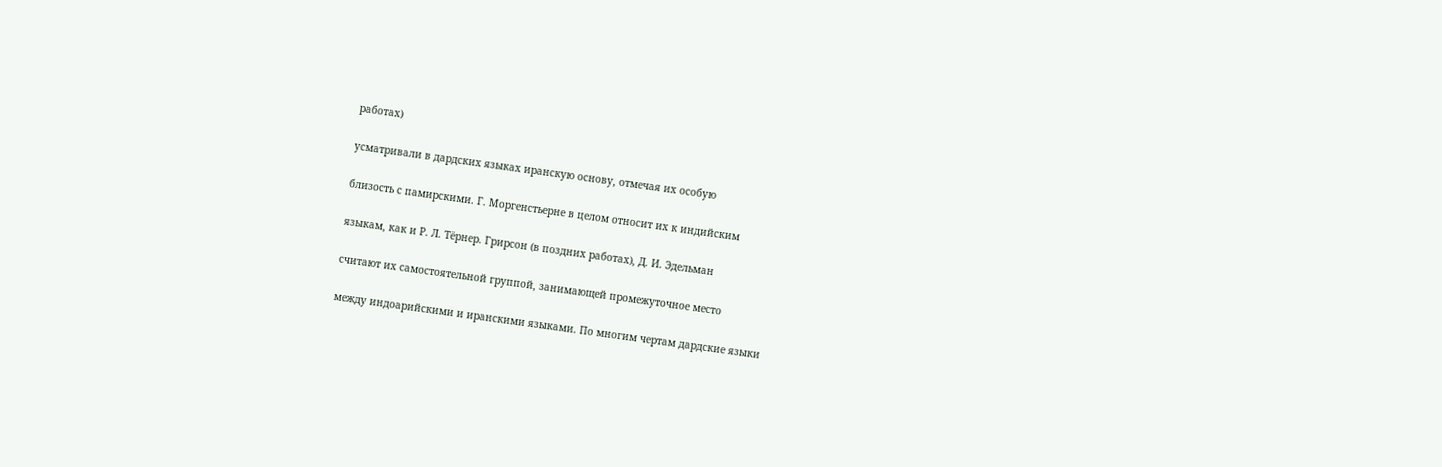работах)

усматривали в дардских языках иранскую основу, отмечая их особую

близость с памирскими. Г. Моргенстьерне в целом относит их к индийским

языкам, как и Р. Л. Тёрнер. Грирсон (в поздних работах), Д. И. Эдельман

считают их самостоятельной группой, занимающей промежуточное место

между индоарийскими и иранскими языками. По многим чертам дардские языки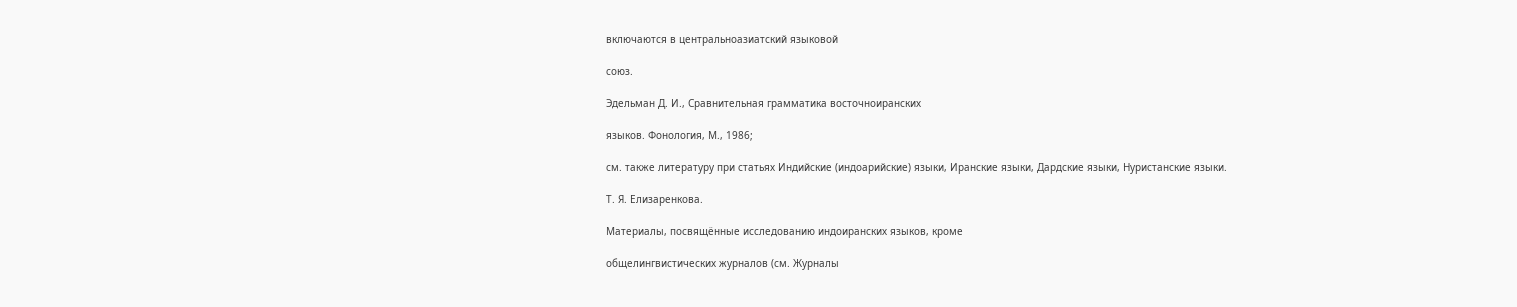включаются в центральноазиатский языковой

союз.

Эдельман Д. И., Сравнительная грамматика восточноиранских

языков. Фонология, М., 1986;

см. также литературу при статьях Индийские (индоарийские) языки, Иранские языки, Дардские языки, Нуристанские языки.

Т. Я. Елизаренкова.

Материалы, посвящённые исследованию индоиранских языков, кроме

общелингвистических журналов (см. Журналы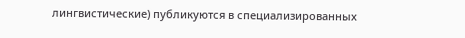лингвистические) публикуются в специализированных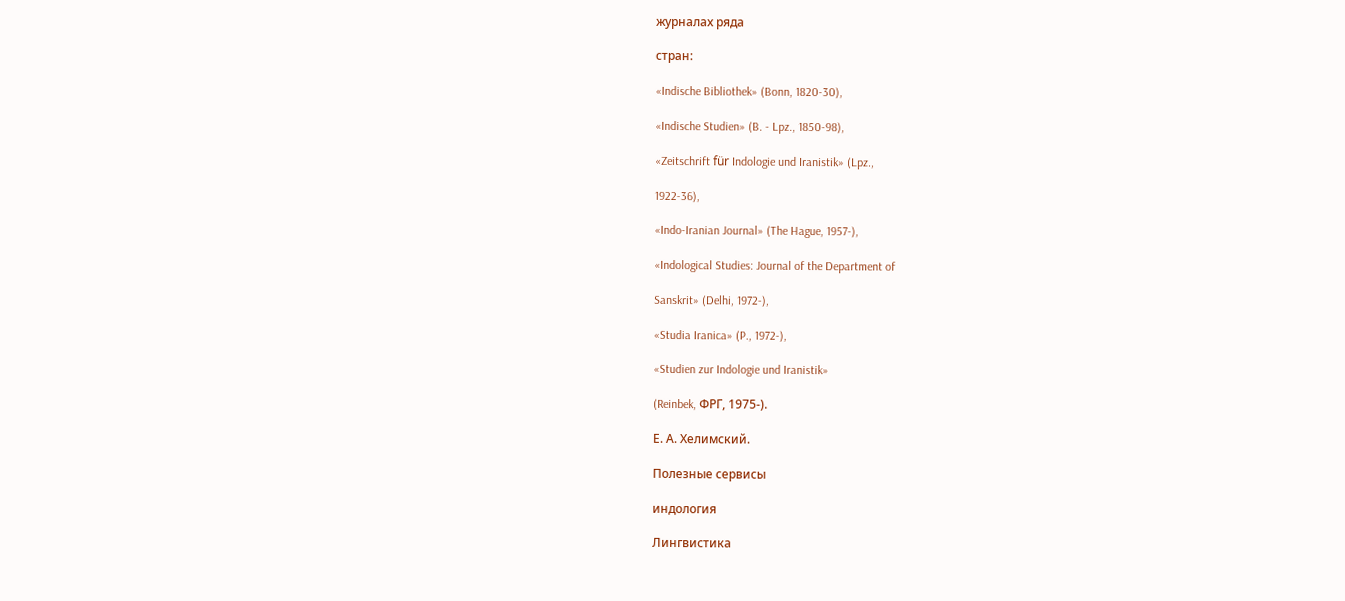журналах ряда

стран:

«Indische Bibliothek» (Bonn, 1820-30),

«Indische Studien» (B. - Lpz., 1850-98),

«Zeitschrift für Indologie und Iranistik» (Lpz.,

1922-36),

«Indo-Iranian Journal» (The Hague, 1957-),

«Indological Studies: Journal of the Department of

Sanskrit» (Delhi, 1972-),

«Studia Iranica» (P., 1972-),

«Studien zur Indologie und Iranistik»

(Reinbek, ФРГ, 1975-).

Е. А. Хелимский.

Полезные сервисы

индология

Лингвистика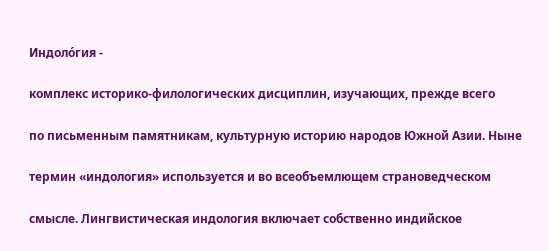Индоло́гия -

комплекс историко-филологических дисциплин, изучающих, прежде всего

по письменным памятникам, культурную историю народов Южной Азии. Ныне

термин «индология» используется и во всеобъемлющем страноведческом

смысле. Лингвистическая индология включает собственно индийское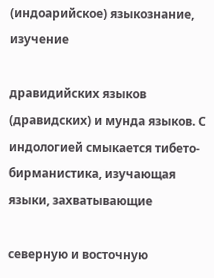(индоарийское) языкознание, изучение

дравидийских языков (дравидских) и мунда языков. С индологией смыкается тибето-бирманистика, изучающая языки, захватывающие

северную и восточную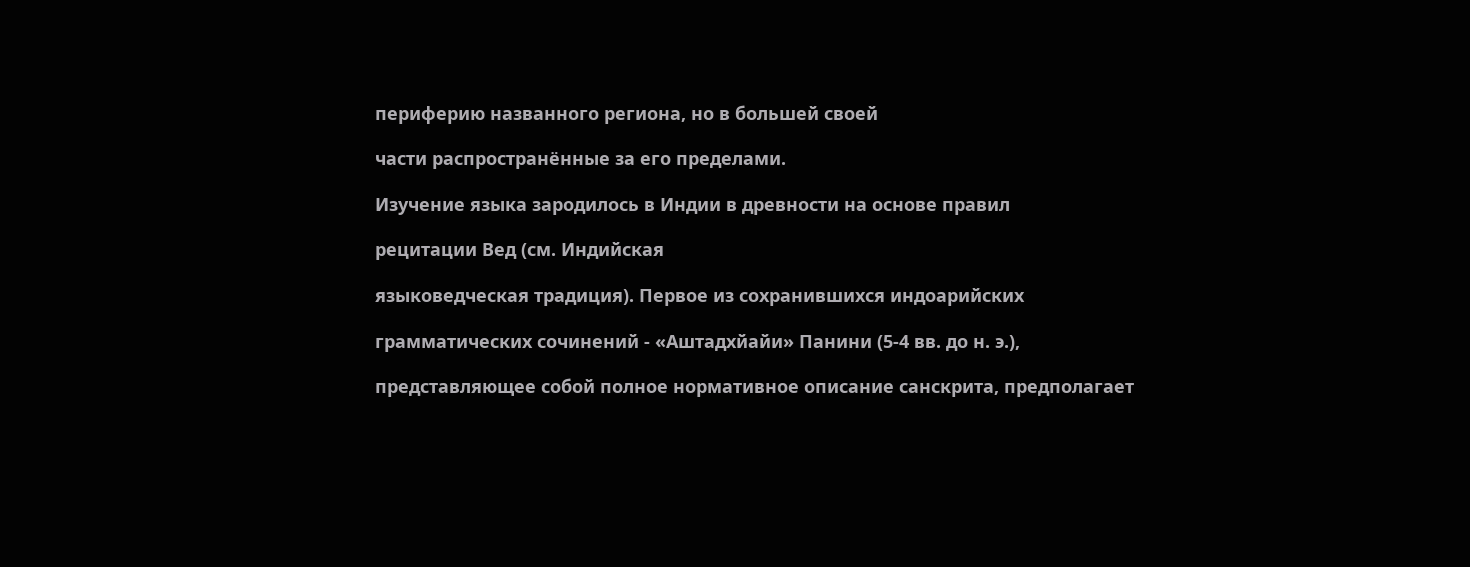периферию названного региона, но в большей своей

части распространённые за его пределами.

Изучение языка зародилось в Индии в древности на основе правил

рецитации Вед (см. Индийская

языковедческая традиция). Первое из сохранившихся индоарийских

грамматических сочинений - «Аштадхйайи» Панини (5-4 вв. до н. э.),

представляющее собой полное нормативное описание санскрита, предполагает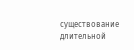существование длительной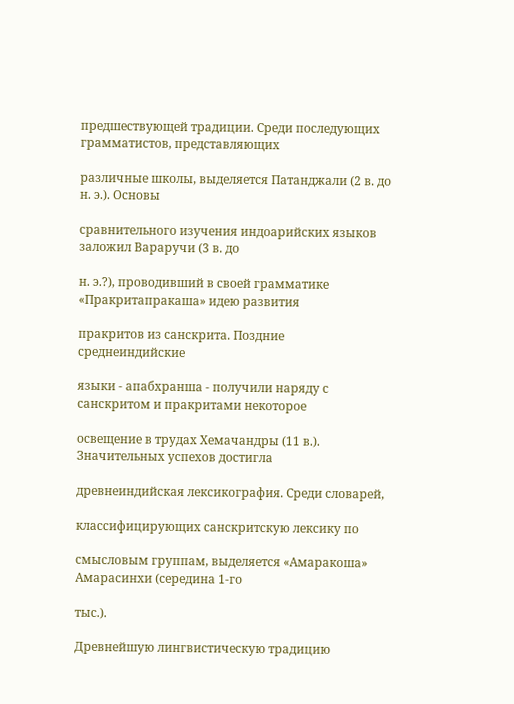предшествующей традиции. Среди последующих грамматистов, представляющих

различные школы, выделяется Патанджали (2 в. до н. э.). Основы

сравнительного изучения индоарийских языков заложил Вараручи (3 в. до

н. э.?), проводивший в своей грамматике «Пракритапракаша» идею развития

пракритов из санскрита. Поздние среднеиндийские

языки - апабхранша - получили наряду с санскритом и пракритами некоторое

освещение в трудах Хемачандры (11 в.). Значительных успехов достигла

древнеиндийская лексикография. Среди словарей,

классифицирующих санскритскую лексику по

смысловым группам, выделяется «Амаракоша» Амарасинхи (середина 1‑го

тыс.).

Древнейшую лингвистическую традицию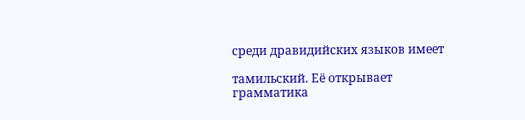среди дравидийских языков имеет

тамильский. Её открывает грамматика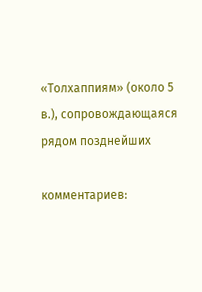«Толхаппиям» (около 5 в.), сопровождающаяся рядом позднейших

комментариев: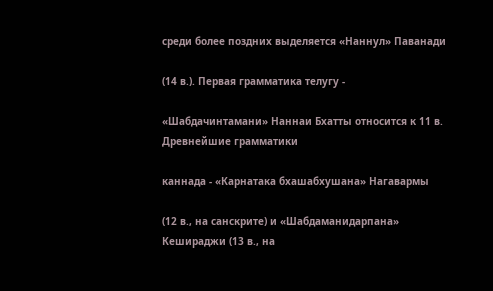среди более поздних выделяется «Наннул» Паванади

(14 в.). Первая грамматика телугу -

«Шабдачинтамани» Наннаи Бхатты относится к 11 в. Древнейшие грамматики

каннада - «Карнатака бхашабхушана» Нагавармы

(12 в., на санскрите) и «Шабдаманидарпана» Кешираджи (13 в., на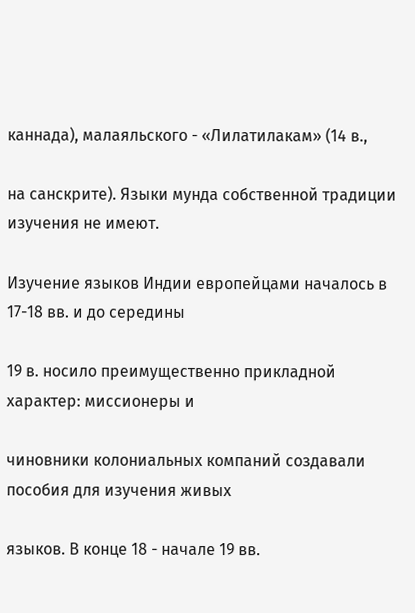каннада), малаяльского - «Лилатилакам» (14 в.,

на санскрите). Языки мунда собственной традиции изучения не имеют.

Изучение языков Индии европейцами началось в 17-18 вв. и до середины

19 в. носило преимущественно прикладной характер: миссионеры и

чиновники колониальных компаний создавали пособия для изучения живых

языков. В конце 18 - начале 19 вв.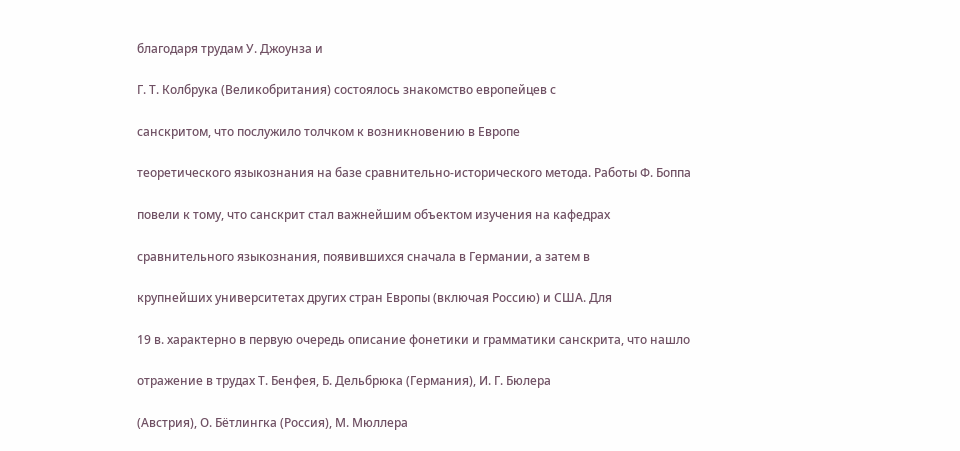благодаря трудам У. Джоунза и

Г. Т. Колбрука (Великобритания) состоялось знакомство европейцев с

санскритом, что послужило толчком к возникновению в Европе

теоретического языкознания на базе сравнительно-исторического метода. Работы Ф. Боппа

повели к тому, что санскрит стал важнейшим объектом изучения на кафедрах

сравнительного языкознания, появившихся сначала в Германии, а затем в

крупнейших университетах других стран Европы (включая Россию) и США. Для

19 в. характерно в первую очередь описание фонетики и грамматики санскрита, что нашло

отражение в трудах Т. Бенфея, Б. Дельбрюка (Германия), И. Г. Бюлера

(Австрия), О. Бётлингка (Россия), М. Мюллера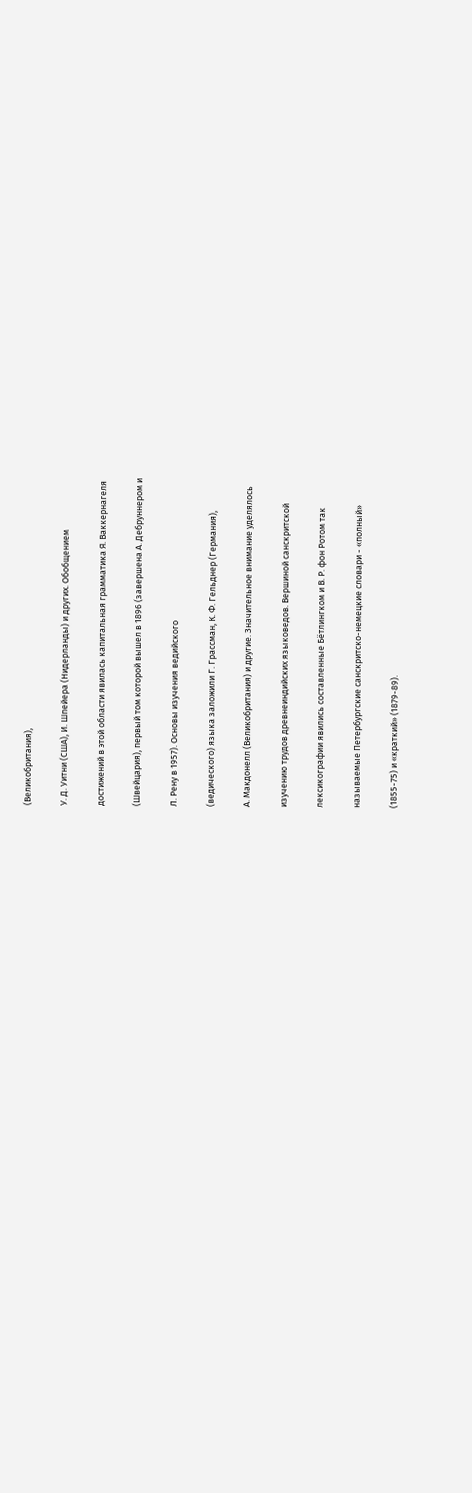(Великобритания),

У. Д. Уитни (США), И. Шпейера (Нидерланды) и других. Обобщением

достижений в этой области явилась капитальная грамматика Я. Ваккернагеля

(Швейцария), первый том которой вышел в 1896 (завершена А. Дебруннером и

Л. Рену в 1957). Основы изучения ведийского

(ведического) языка заложили Г. Грассман, К. Ф. Гельднер (Германия),

А. Макдонелл (Великобритания) и другие. Значительное внимание уделялось

изучению трудов древнеиндийских языковедов. Вершиной санскритской

лексикографии явились составленные Бётлингком и В. Р. фон Ротом так

называемые Петербургские санскритско-немецкие словари - «полный»

(1855-75) и «краткий» (1879-89).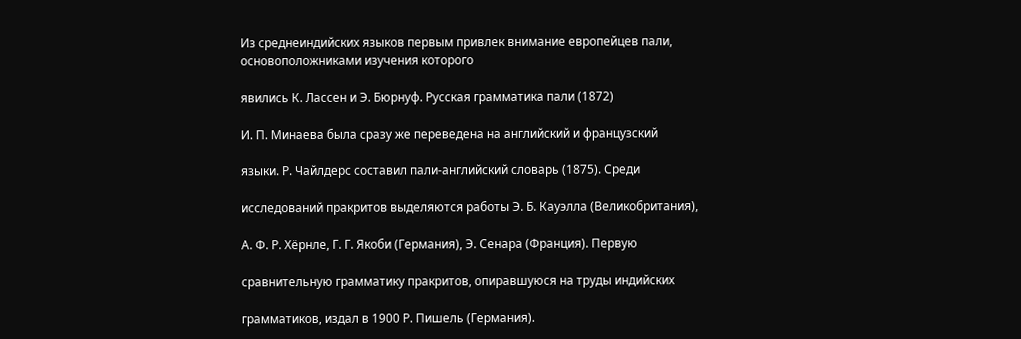Из среднеиндийских языков первым привлек внимание европейцев пали, основоположниками изучения которого

явились К. Лассен и Э. Бюрнуф. Русская грамматика пали (1872)

И. П. Минаева была сразу же переведена на английский и французский

языки. Р. Чайлдерс составил пали-английский словарь (1875). Среди

исследований пракритов выделяются работы Э. Б. Кауэлла (Великобритания),

А. Ф. Р. Хёрнле, Г. Г. Якоби (Германия), Э. Сенара (Франция). Первую

сравнительную грамматику пракритов, опиравшуюся на труды индийских

грамматиков, издал в 1900 Р. Пишель (Германия).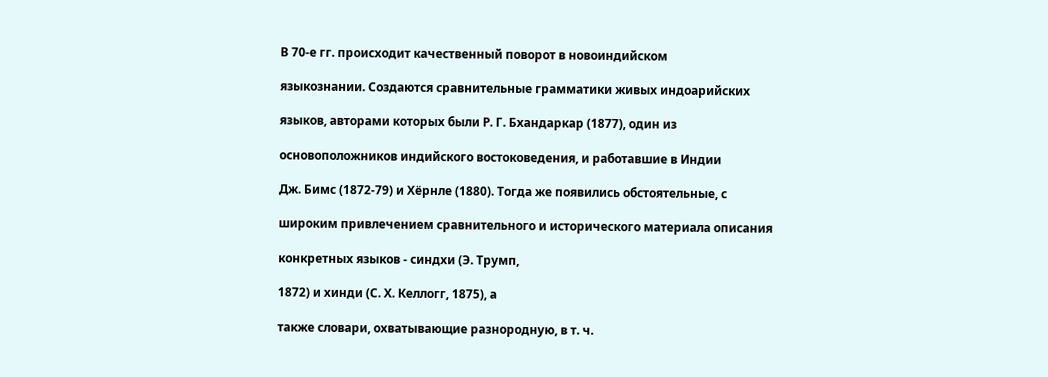В 70‑е гг. происходит качественный поворот в новоиндийском

языкознании. Создаются сравнительные грамматики живых индоарийских

языков, авторами которых были Р. Г. Бхандаркар (1877), один из

основоположников индийского востоковедения, и работавшие в Индии

Дж. Бимс (1872-79) и Хёрнле (1880). Тогда же появились обстоятельные, с

широким привлечением сравнительного и исторического материала описания

конкретных языков - синдхи (Э. Трумп,

1872) и хинди (С. Х. Келлогг, 1875), а

также словари, охватывающие разнородную, в т. ч.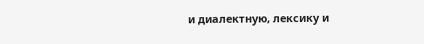и диалектную, лексику и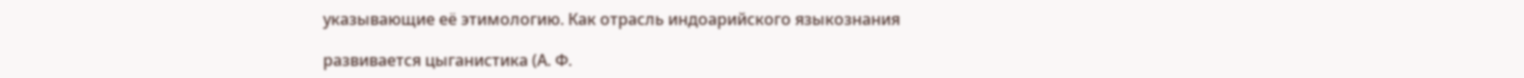указывающие её этимологию. Как отрасль индоарийского языкознания

развивается цыганистика (А. Ф.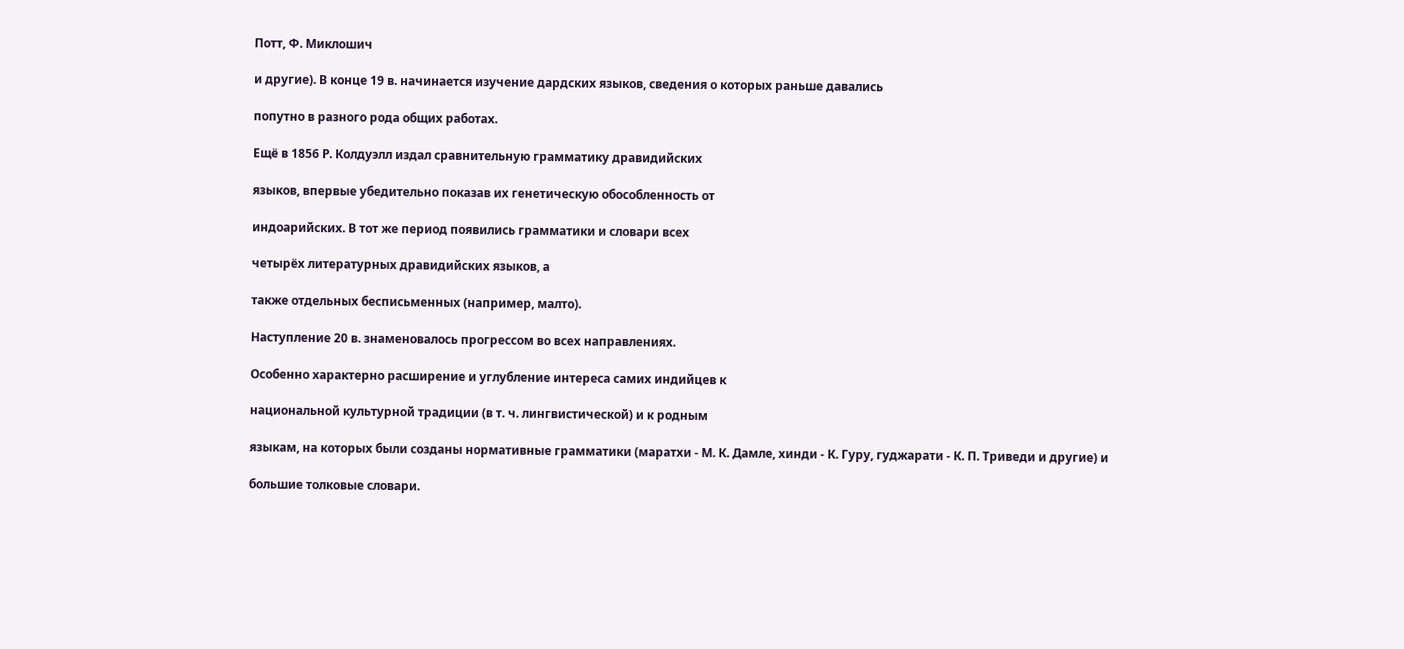Потт, Ф. Миклошич

и другие). В конце 19 в. начинается изучение дардских языков, сведения о которых раньше давались

попутно в разного рода общих работах.

Ещё в 1856 Р. Колдуэлл издал сравнительную грамматику дравидийских

языков, впервые убедительно показав их генетическую обособленность от

индоарийских. В тот же период появились грамматики и словари всех

четырёх литературных дравидийских языков, а

также отдельных бесписьменных (например, малто).

Наступление 20 в. знаменовалось прогрессом во всех направлениях.

Особенно характерно расширение и углубление интереса самих индийцев к

национальной культурной традиции (в т. ч. лингвистической) и к родным

языкам, на которых были созданы нормативные грамматики (маратхи - М. К. Дамле, хинди - К. Гуру, гуджарати - К. П. Триведи и другие) и

большие толковые словари.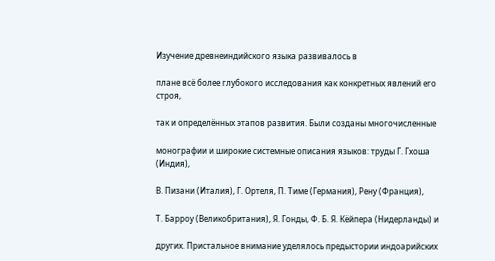Изучение древнеиндийского языка развивалось в

плане всё более глубокого исследования как конкретных явлений его строя,

так и определённых этапов развития. Были созданы многочисленные

монографии и широкие системные описания языков: труды Г. Гхоша (Индия),

В. Пизани (Италия), Г. Ортеля, П. Тиме (Германия), Рену (Франция),

Т. Барроу (Великобритания), Я. Гонды, Ф. Б. Я. Кёйпера (Нидерланды) и

других. Пристальное внимание уделялось предыстории индоарийских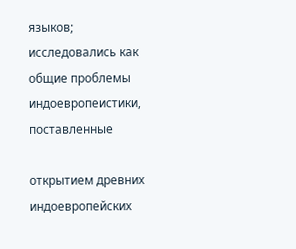языков; исследовались как общие проблемы индоевропеистики, поставленные

открытием древних индоевропейских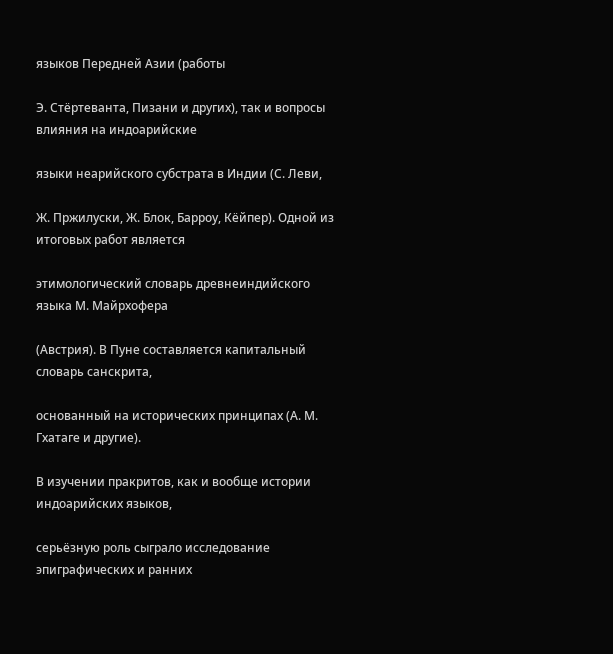языков Передней Азии (работы

Э. Стёртеванта, Пизани и других), так и вопросы влияния на индоарийские

языки неарийского субстрата в Индии (С. Леви,

Ж. Пржилуски, Ж. Блок, Барроу, Кёйпер). Одной из итоговых работ является

этимологический словарь древнеиндийского языка М. Майрхофера

(Австрия). В Пуне составляется капитальный словарь санскрита,

основанный на исторических принципах (А. М. Гхатаге и другие).

В изучении пракритов, как и вообще истории индоарийских языков,

серьёзную роль сыграло исследование эпиграфических и ранних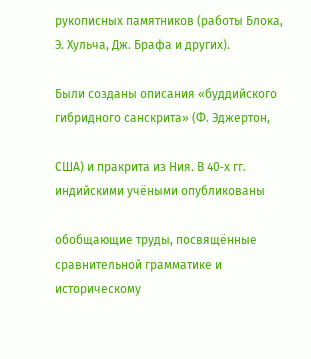рукописных памятников (работы Блока, Э. Хульча, Дж. Брафа и других).

Были созданы описания «буддийского гибридного санскрита» (Ф. Эджертон,

США) и пракрита из Ния. В 40‑х гг. индийскими учёными опубликованы

обобщающие труды, посвящённые сравнительной грамматике и историческому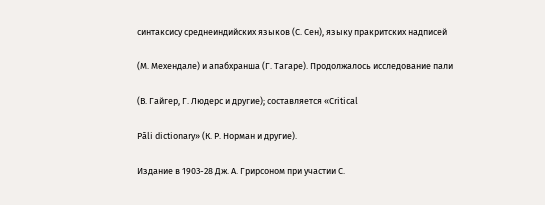синтаксису среднеиндийских языков (С. Сен), языку пракритских надписей

(М. Мехендале) и апабхранша (Г. Тагаре). Продолжалось исследование пали

(В. Гайгер, Г. Людерс и другие); составляется «Critical

Pāli dictionary» (К. Р. Норман и другие).

Издание в 1903-28 Дж. А. Грирсоном при участии С.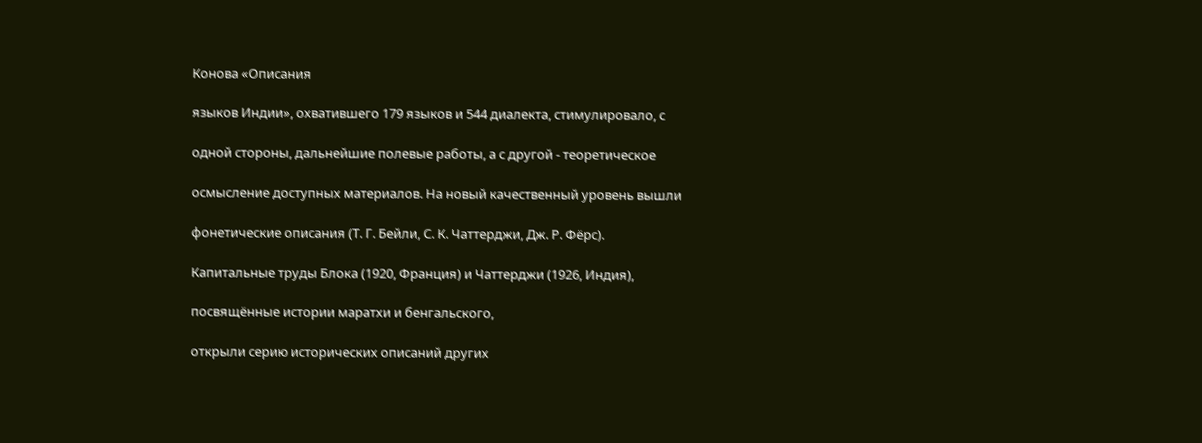Конова «Описания

языков Индии», охватившего 179 языков и 544 диалекта, стимулировало, с

одной стороны, дальнейшие полевые работы, а с другой - теоретическое

осмысление доступных материалов. На новый качественный уровень вышли

фонетические описания (Т. Г. Бейли, С. К. Чаттерджи, Дж. Р. Фёрс).

Капитальные труды Блока (1920, Франция) и Чаттерджи (1926, Индия),

посвящённые истории маратхи и бенгальского,

открыли серию исторических описаний других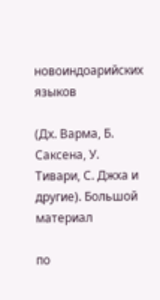новоиндоарийских языков

(Дх. Варма, Б. Саксена, У. Тивари, С. Джха и другие). Большой материал

по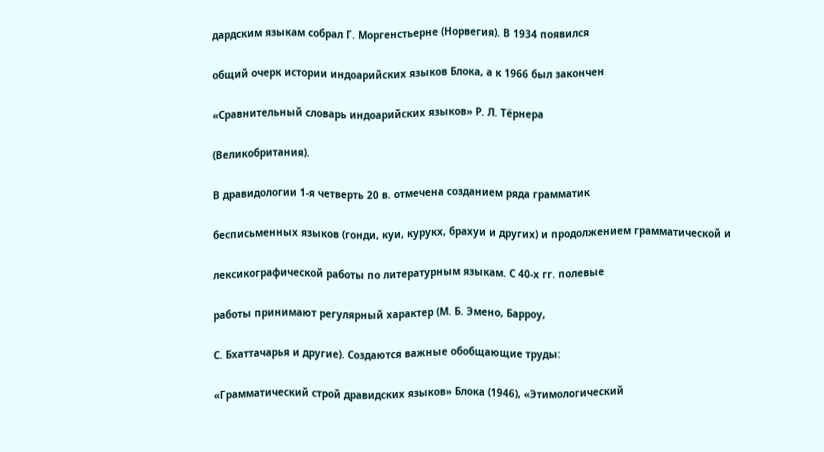дардским языкам собрал Г. Моргенстьерне (Норвегия). В 1934 появился

общий очерк истории индоарийских языков Блока, а к 1966 был закончен

«Сравнительный словарь индоарийских языков» Р. Л. Тёрнера

(Великобритания).

В дравидологии 1‑я четверть 20 в. отмечена созданием ряда грамматик

бесписьменных языков (гонди, куи, курукх, брахуи и других) и продолжением грамматической и

лексикографической работы по литературным языкам. С 40‑х гг. полевые

работы принимают регулярный характер (М. Б. Эмено, Барроу,

С. Бхаттачарья и другие). Создаются важные обобщающие труды:

«Грамматический строй дравидских языков» Блока (1946), «Этимологический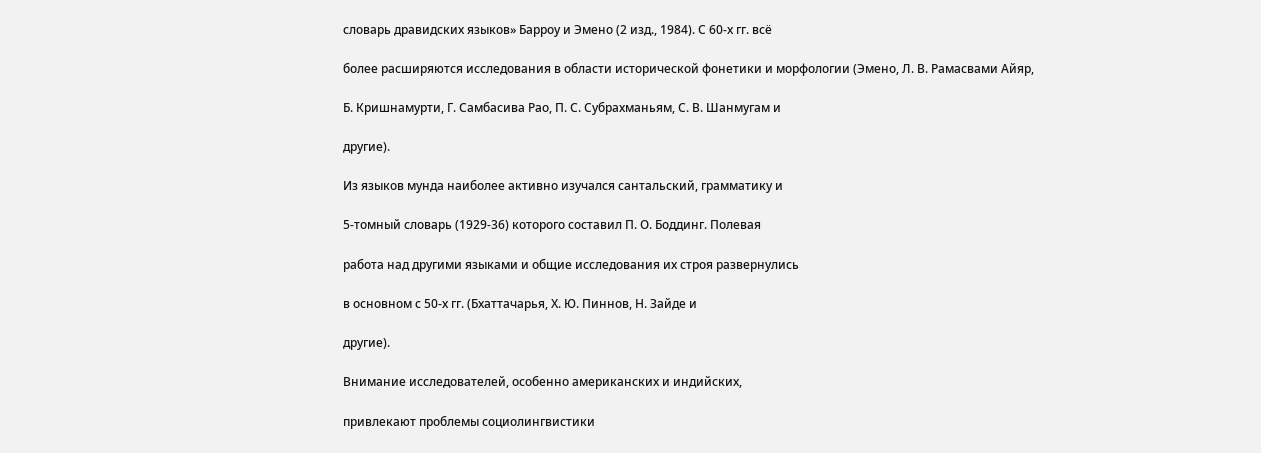словарь дравидских языков» Барроу и Эмено (2 изд., 1984). С 60‑х гг. всё

более расширяются исследования в области исторической фонетики и морфологии (Эмено, Л. В. Рамасвами Айяр,

Б. Кришнамурти, Г. Самбасива Рао, П. С. Субрахманьям, С. В. Шанмугам и

другие).

Из языков мунда наиболее активно изучался сантальский, грамматику и

5‑томный словарь (1929-36) которого составил П. О. Боддинг. Полевая

работа над другими языками и общие исследования их строя развернулись

в основном с 50‑х гг. (Бхаттачарья, Х. Ю. Пиннов, Н. Зайде и

другие).

Внимание исследователей, особенно американских и индийских,

привлекают проблемы социолингвистики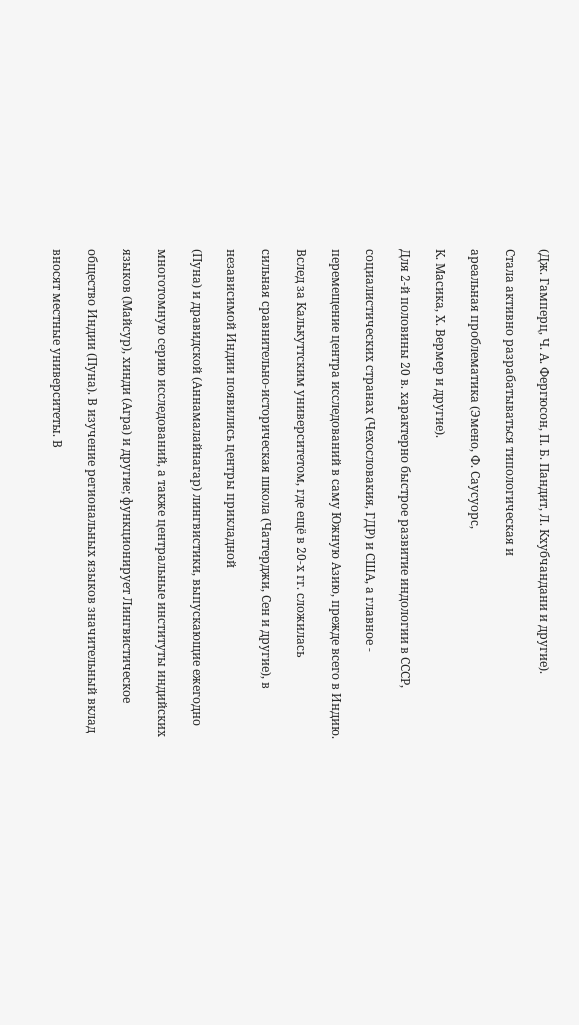(Дж. Гамперц, Ч. А. Фергюсон, П. Б. Пандит, Л. Кхубчандани и другие).

Стала активно разрабатываться типологическая и

ареальная проблематика (Эмено, Ф. Саусуорс,

К. Масика, Х. Вермер и другие).

Для 2‑й половины 20 в. характерно быстрое развитие индологии в СССР,

социалистических странах (Чехословакия, ГДР) и США, а главное -

перемещение центра исследований в саму Южную Азию, прежде всего в Индию.

Вслед за Калькуттским университетом, где ещё в 20‑х гг. сложилась

сильная сравнительно-историческая школа (Чаттерджи, Сен и другие), в

независимой Индии появились центры прикладной

(Пуна) и дравидской (Аннамалайнагар) лингвистики, выпускающие ежегодно

многотомную серию исследований, а также центральные институты индийских

языков (Майсур), хинди (Агра) и другие; функционирует Лингвистическое

общество Индии (Пуна). В изучение региональных языков значительный вклад

вносят местные университеты. В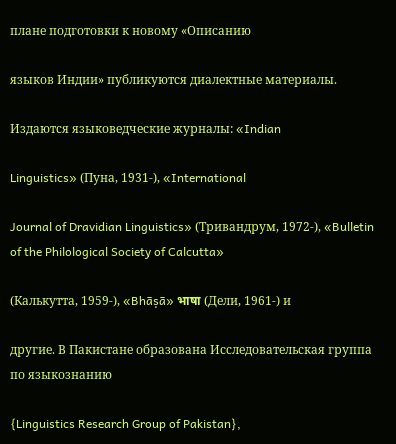плане подготовки к новому «Описанию

языков Индии» публикуются диалектные материалы.

Издаются языковедческие журналы: «Indian

Linguistics» (Пуна, 1931-), «International

Journal of Dravidian Linguistics» (Тривандрум, 1972-), «Bulletin of the Philological Society of Calcutta»

(Калькутта, 1959-), «Bhāṣā» भाषा (Дели, 1961-) и

другие. В Пакистане образована Исследовательская группа по языкознанию

{Linguistics Research Group of Pakistan},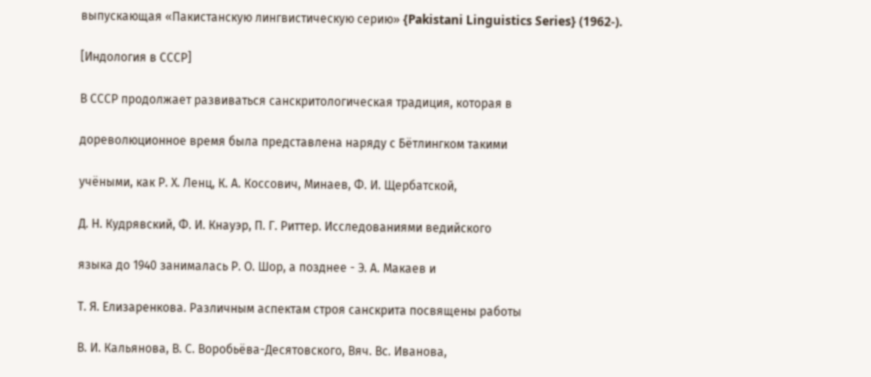выпускающая «Пакистанскую лингвистическую серию» {Pakistani Linguistics Series} (1962-).

[Индология в СССР]

В СССР продолжает развиваться санскритологическая традиция, которая в

дореволюционное время была представлена наряду с Бётлингком такими

учёными, как Р. Х. Ленц, К. А. Коссович, Минаев, Ф. И. Щербатской,

Д. Н. Кудрявский, Ф. И. Кнауэр, П. Г. Риттер. Исследованиями ведийского

языка до 1940 занималась Р. О. Шор, а позднее - Э. А. Макаев и

Т. Я. Елизаренкова. Различным аспектам строя санскрита посвящены работы

В. И. Кальянова, В. С. Воробьёва-Десятовского, Вяч. Вс. Иванова,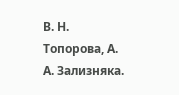В. Н. Топорова, А. А. Зализняка.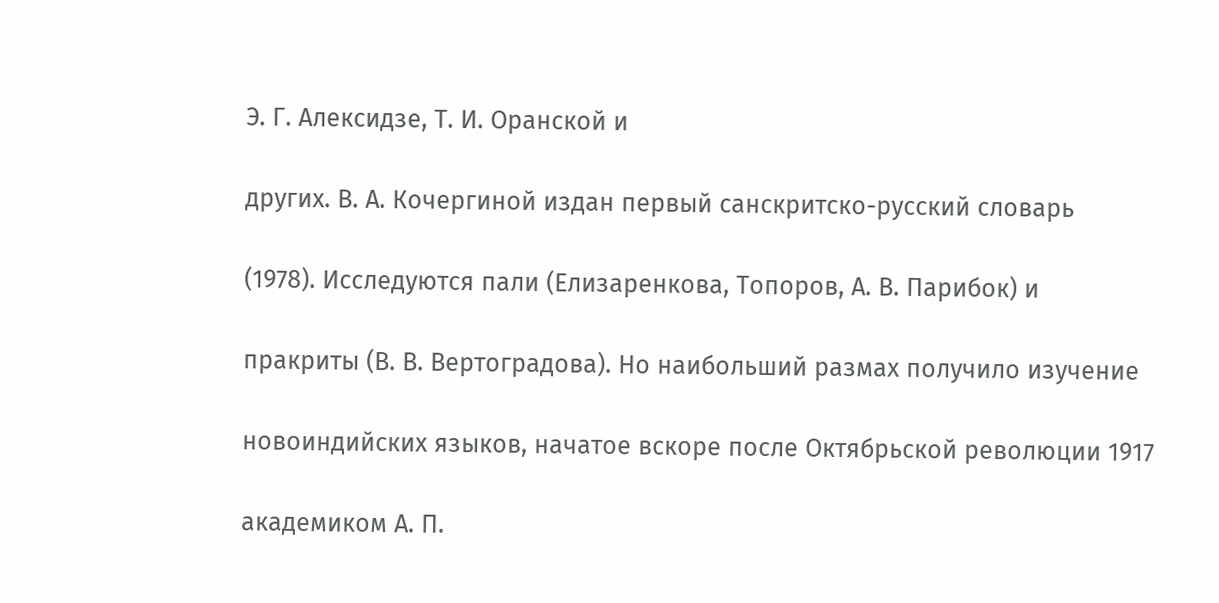Э. Г. Алексидзе, Т. И. Оранской и

других. В. А. Кочергиной издан первый санскритско-русский словарь

(1978). Исследуются пали (Елизаренкова, Топоров, А. В. Парибок) и

пракриты (В. В. Вертоградова). Но наибольший размах получило изучение

новоиндийских языков, начатое вскоре после Октябрьской революции 1917

академиком А. П.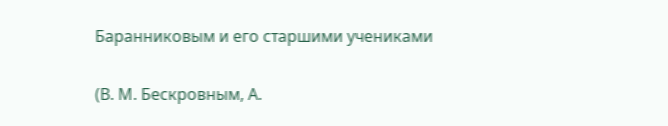Баранниковым и его старшими учениками

(В. М. Бескровным, А.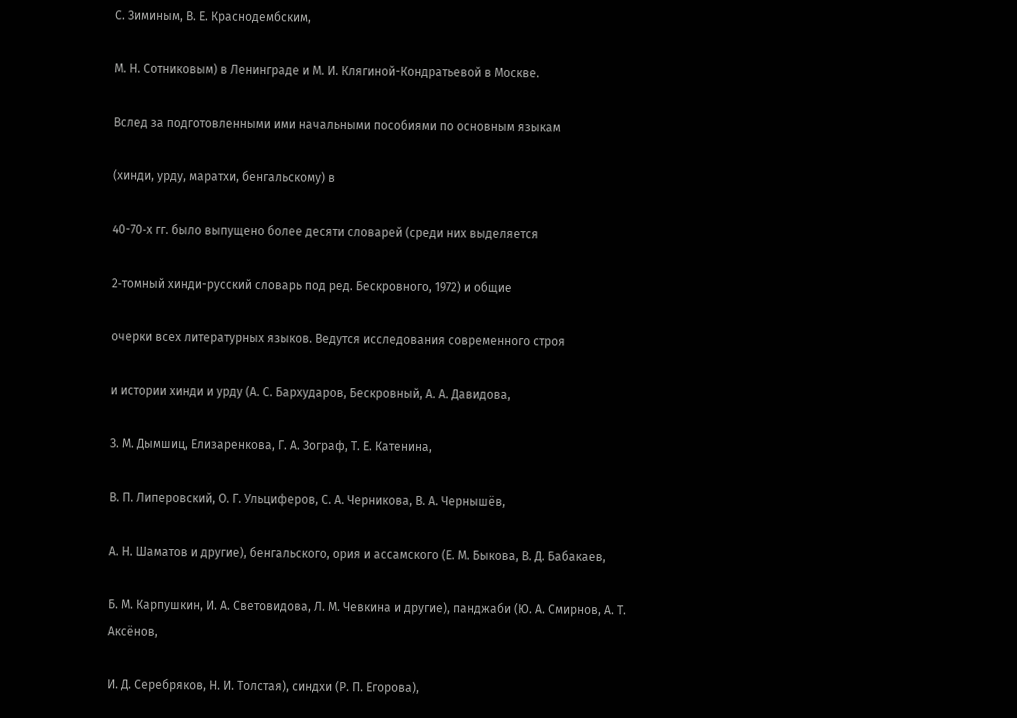С. Зиминым, В. Е. Краснодембским,

М. Н. Сотниковым) в Ленинграде и М. И. Клягиной-Кондратьевой в Москве.

Вслед за подготовленными ими начальными пособиями по основным языкам

(хинди, урду, маратхи, бенгальскому) в

40-70‑х гг. было выпущено более десяти словарей (среди них выделяется

2‑томный хинди-русский словарь под ред. Бескровного, 1972) и общие

очерки всех литературных языков. Ведутся исследования современного строя

и истории хинди и урду (А. С. Бархударов, Бескровный, А. А. Давидова,

З. М. Дымшиц, Елизаренкова, Г. А. Зограф, Т. Е. Катенина,

В. П. Липеровский, О. Г. Ульциферов, С. А. Черникова, В. А. Чернышёв,

А. Н. Шаматов и другие), бенгальского, ория и ассамского (Е. М. Быкова, В. Д. Бабакаев,

Б. М. Карпушкин, И. А. Световидова, Л. М. Чевкина и другие), панджаби (Ю. А. Смирнов, А. Т. Аксёнов,

И. Д. Серебряков, Н. И. Толстая), синдхи (Р. П. Егорова),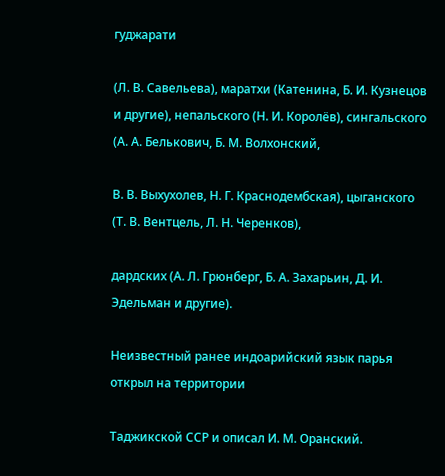гуджарати

(Л. В. Савельева), маратхи (Катенина, Б. И. Кузнецов и другие), непальского (Н. И. Королёв), сингальского (А. А. Белькович, Б. М. Волхонский,

В. В. Выхухолев, Н. Г. Краснодембская), цыганского (Т. В. Вентцель, Л. Н. Черенков),

дардских (А. Л. Грюнберг, Б. А. Захарьин, Д. И. Эдельман и другие).

Неизвестный ранее индоарийский язык парья открыл на территории

Таджикской ССР и описал И. М. Оранский.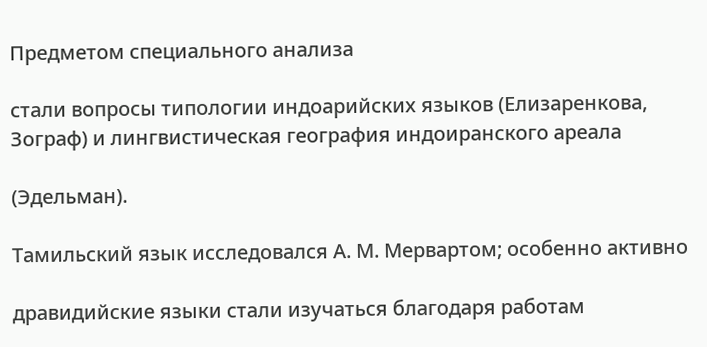Предметом специального анализа

стали вопросы типологии индоарийских языков (Елизаренкова, Зограф) и лингвистическая география индоиранского ареала

(Эдельман).

Тамильский язык исследовался А. М. Мервартом; особенно активно

дравидийские языки стали изучаться благодаря работам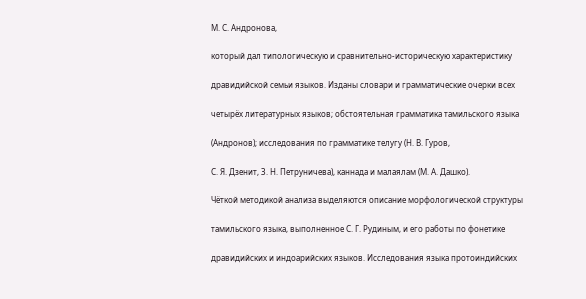М. С. Андронова,

который дал типологическую и сравнительно-историческую характеристику

дравидийской семьи языков. Изданы словари и грамматические очерки всех

четырёх литературных языков; обстоятельная грамматика тамильского языка

(Андронов); исследования по грамматике телугу (Н. В. Гуров,

С. Я. Дзенит, З. Н. Петруничева), каннада и малаялам (М. А. Дашко).

Чёткой методикой анализа выделяются описание морфологической структуры

тамильского языка, выполненное С. Г. Рудиным, и его работы по фонетике

дравидийских и индоарийских языков. Исследования языка протоиндийских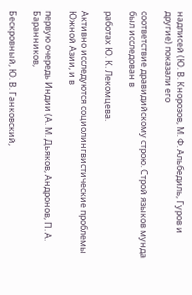надписей (Ю. В. Кнорозов, М. Ф. Альбедиль, Гуров и другие) показали его

соответствие дравидийскому строю. Строй языков мунда был исследован в

работах Ю. К. Лекомцева.

Активно исследуются социолингвистические проблемы Южной Азии, и в

первую очередь Индии (А. М. Дьяков, Андронов, П. А. Баранников,

Бескровный, Ю. В. Ганковский,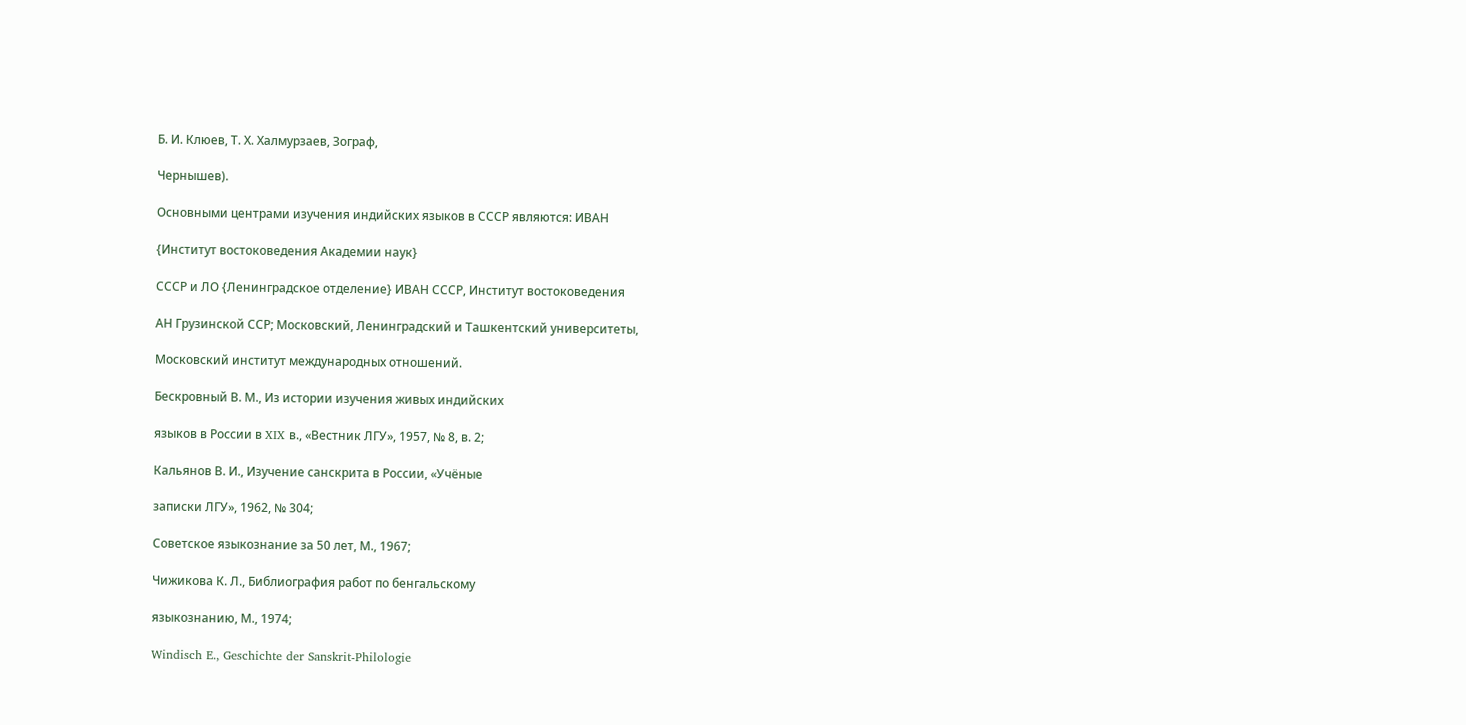Б. И. Клюев, Т. Х. Халмурзаев, Зограф,

Чернышев).

Основными центрами изучения индийских языков в СССР являются: ИВАН

{Институт востоковедения Академии наук}

СССР и ЛО {Ленинградское отделение} ИВАН СССР, Институт востоковедения

АН Грузинской ССР; Московский, Ленинградский и Ташкентский университеты,

Московский институт международных отношений.

Бескровный В. М., Из истории изучения живых индийских

языков в России в XIX в., «Вестник ЛГУ», 1957, № 8, в. 2;

Кальянов В. И., Изучение санскрита в России, «Учёные

записки ЛГУ», 1962, № 304;

Советское языкознание за 50 лет, М., 1967;

Чижикова К. Л., Библиография работ по бенгальскому

языкознанию, М., 1974;

Windisch E., Geschichte der Sanskrit-Philologie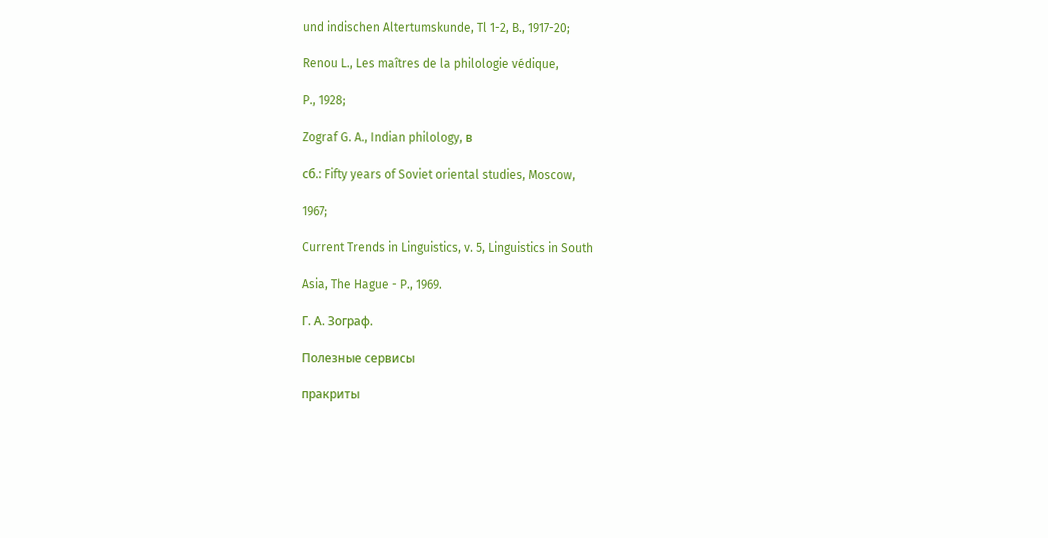und indischen Altertumskunde, Tl 1-2, B., 1917-20;

Renou L., Les maîtres de la philologie védique,

P., 1928;

Zograf G. A., Indian philology, в

сб.: Fifty years of Soviet oriental studies, Moscow,

1967;

Current Trends in Linguistics, v. 5, Linguistics in South

Asia, The Hague - P., 1969.

Г. А. Зограф.

Полезные сервисы

пракриты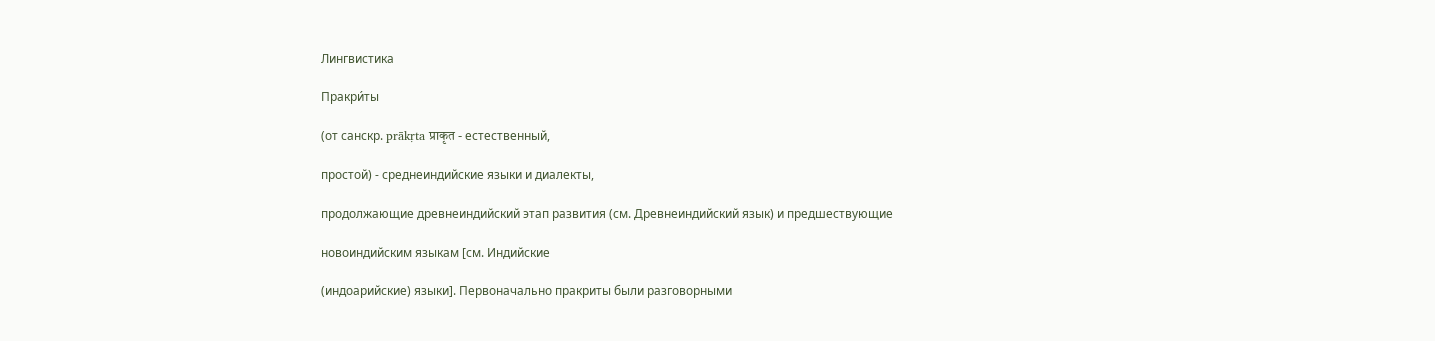Лингвистика

Пракри́ты

(от санскр. prākṛta प्राकृत - естественный,

простой) - среднеиндийские языки и диалекты,

продолжающие древнеиндийский этап развития (см. Древнеиндийский язык) и предшествующие

новоиндийским языкам [см. Индийские

(индоарийские) языки]. Первоначально пракриты были разговорными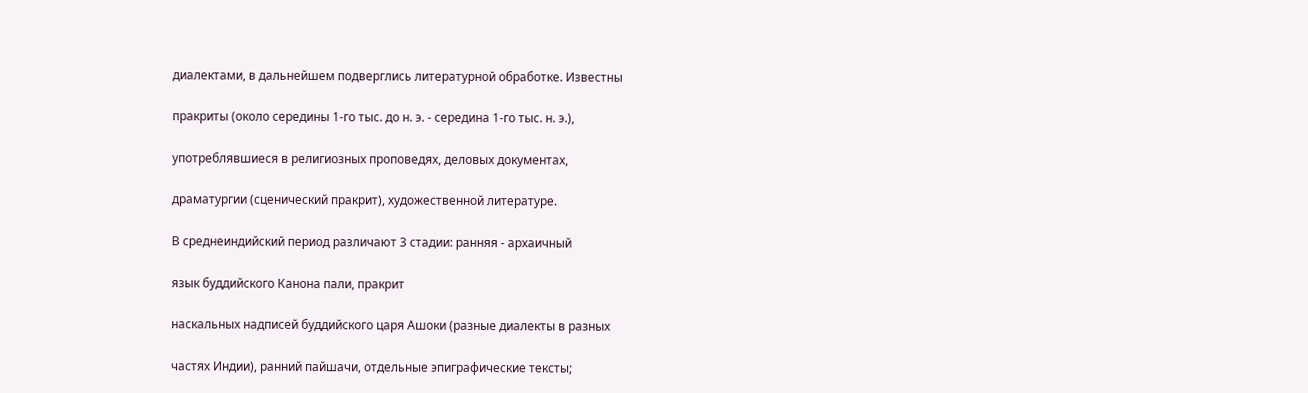диалектами, в дальнейшем подверглись литературной обработке. Известны

пракриты (около середины 1‑го тыс. до н. э. - середина 1‑го тыс. н. э.),

употреблявшиеся в религиозных проповедях, деловых документах,

драматургии (сценический пракрит), художественной литературе.

В среднеиндийский период различают 3 стадии: ранняя - архаичный

язык буддийского Канона пали, пракрит

наскальных надписей буддийского царя Ашоки (разные диалекты в разных

частях Индии), ранний пайшачи, отдельные эпиграфические тексты;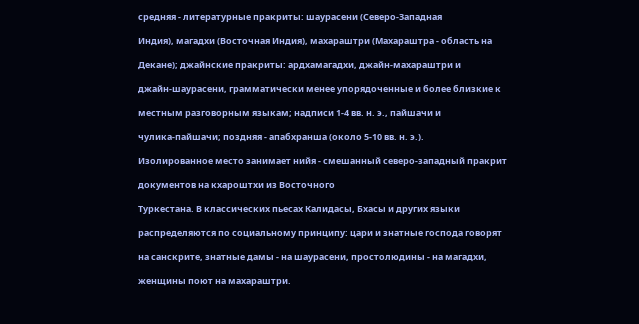средняя - литературные пракриты: шаурасени (Северо-Западная

Индия), магадхи (Восточная Индия), махараштри (Махараштра - область на

Декане); джайнские пракриты: ардхамагадхи, джайн-махараштри и

джайн-шаурасени, грамматически менее упорядоченные и более близкие к

местным разговорным языкам; надписи 1-4 вв. н. э., пайшачи и

чулика-пайшачи; поздняя - апабхранша (около 5-10 вв. н. э.).

Изолированное место занимает нийя - смешанный северо-западный пракрит

документов на кхароштхи из Восточного

Туркестана. В классических пьесах Калидасы, Бхасы и других языки

распределяются по социальному принципу: цари и знатные господа говорят

на санскрите, знатные дамы - на шаурасени, простолюдины - на магадхи,

женщины поют на махараштри.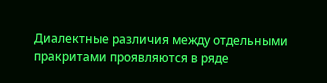Диалектные различия между отдельными пракритами проявляются в ряде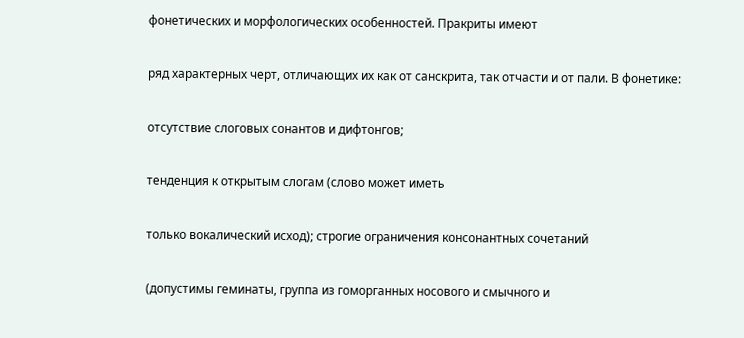фонетических и морфологических особенностей. Пракриты имеют

ряд характерных черт, отличающих их как от санскрита, так отчасти и от пали. В фонетике:

отсутствие слоговых сонантов и дифтонгов;

тенденция к открытым слогам (слово может иметь

только вокалический исход); строгие ограничения консонантных сочетаний

(допустимы геминаты, группа из гоморганных носового и смычного и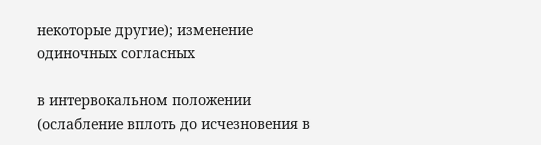некоторые другие); изменение одиночных согласных

в интервокальном положении (ослабление вплоть до исчезновения в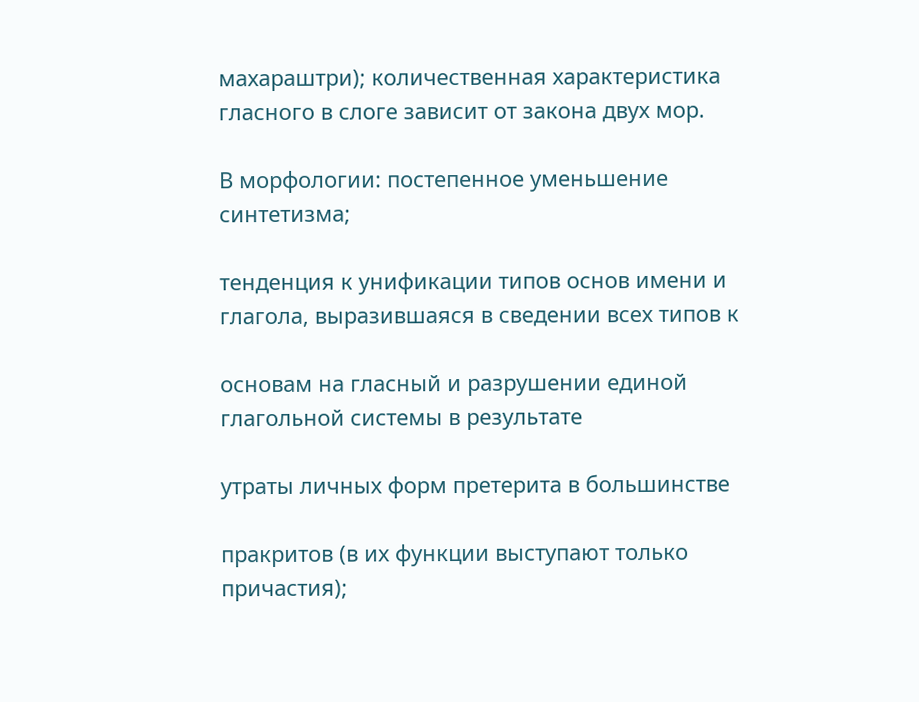махараштри); количественная характеристика гласного в слоге зависит от закона двух мор.

В морфологии: постепенное уменьшение синтетизма;

тенденция к унификации типов основ имени и глагола, выразившаяся в сведении всех типов к

основам на гласный и разрушении единой глагольной системы в результате

утраты личных форм претерита в большинстве

пракритов (в их функции выступают только причастия);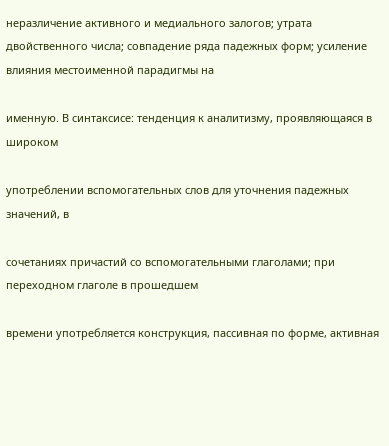неразличение активного и медиального залогов; утрата двойственного числа; совпадение ряда падежных форм; усиление влияния местоименной парадигмы на

именную. В синтаксисе: тенденция к аналитизму, проявляющаяся в широком

употреблении вспомогательных слов для уточнения падежных значений, в

сочетаниях причастий со вспомогательными глаголами; при переходном глаголе в прошедшем

времени употребляется конструкция, пассивная по форме, активная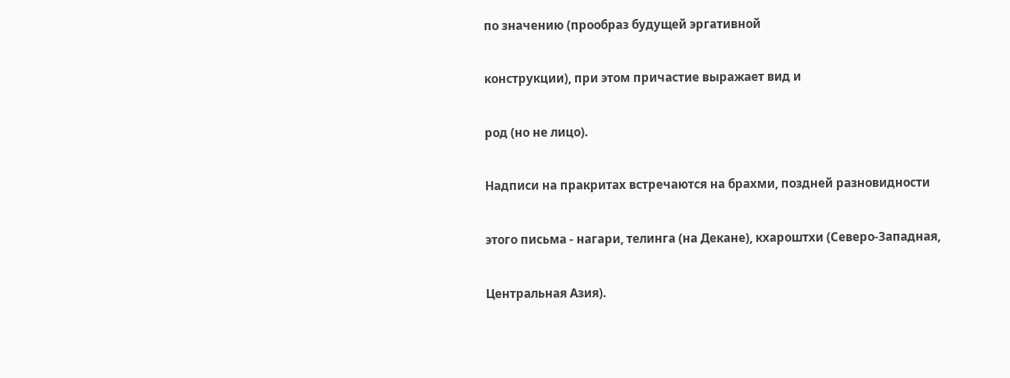по значению (прообраз будущей эргативной

конструкции), при этом причастие выражает вид и

род (но не лицо).

Надписи на пракритах встречаются на брахми, поздней разновидности

этого письма - нагари, телинга (на Декане), кхароштхи (Северо-Западная,

Центральная Азия).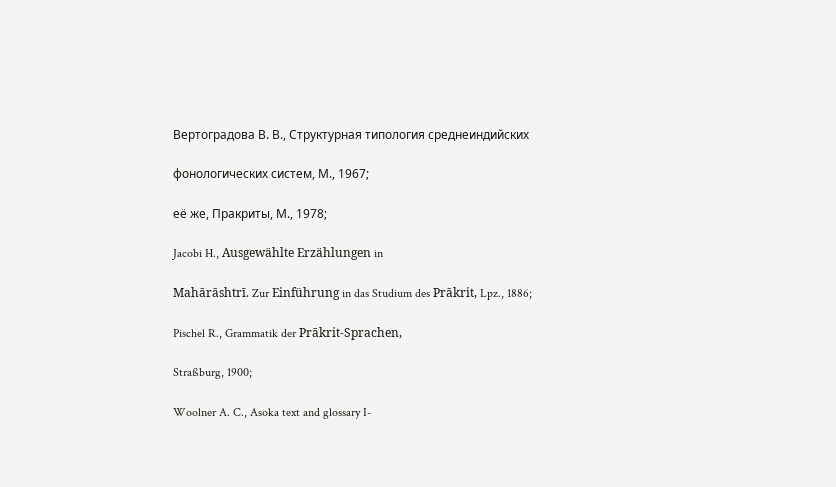Вертоградова В. В., Структурная типология среднеиндийских

фонологических систем, М., 1967;

её же, Пракриты, М., 1978;

Jacobi H., Ausgewählte Erzählungen in

Mahārāshtrī. Zur Einführung in das Studium des Prākrit, Lpz., 1886;

Pischel R., Grammatik der Prākrit-Sprachen,

Straßburg, 1900;

Woolner A. C., Asoka text and glossary I-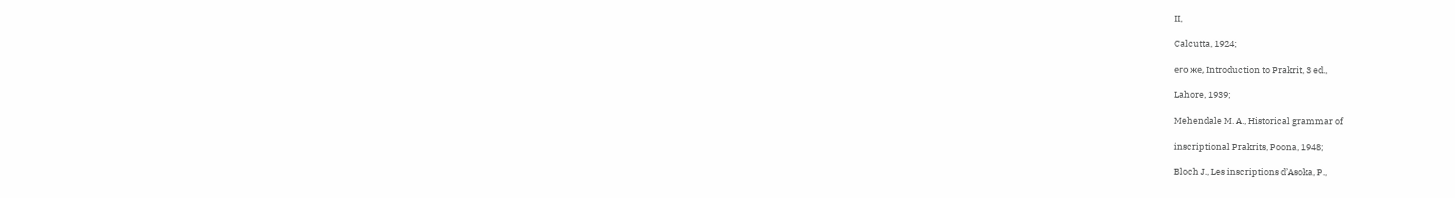II,

Calcutta, 1924;

его же, Introduction to Prakrit, 3 ed.,

Lahore, 1939;

Mehendale M. A., Historical grammar of

inscriptional Prakrits, Poona, 1948;

Bloch J., Les inscriptions d’Asoka, P.,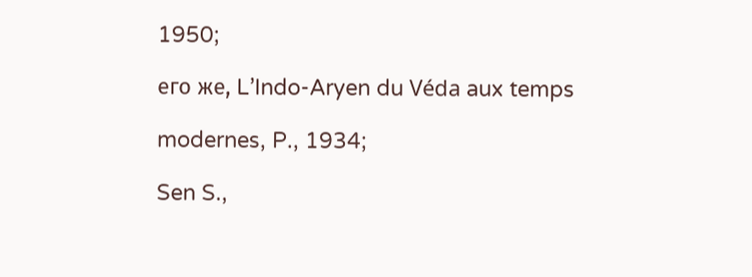1950;

его же, L’Indo-Aryen du Véda aux temps

modernes, P., 1934;

Sen S.,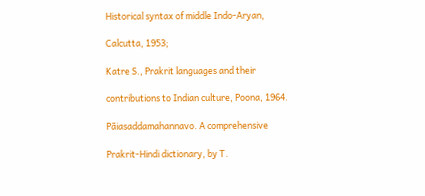Historical syntax of middle Indo-Aryan,

Calcutta, 1953;

Katre S., Prakrit languages and their

contributions to Indian culture, Poona, 1964.

Pāiasaddamahannavo. A comprehensive

Prakrit-Hindi dictionary, by T.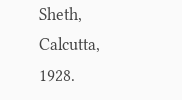Sheth, Calcutta, 1928.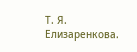Т. Я. Елизаренкова.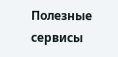Полезные сервисы